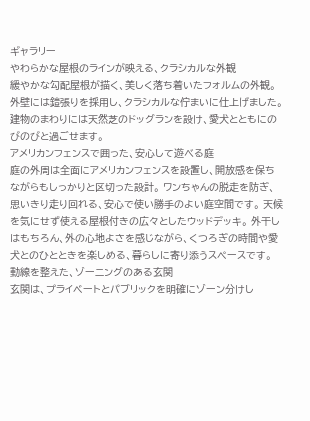ギャラリー
やわらかな屋根のラインが映える、クラシカルな外観
緩やかな勾配屋根が描く、美しく落ち着いたフォルムの外観。 外壁には鎧張りを採用し、クラシカルな佇まいに仕上げました。 建物のまわりには天然芝のドッグランを設け、愛犬とともにのびのびと過ごせます。
アメリカンフェンスで囲った、安心して遊べる庭
庭の外周は全面にアメリカンフェンスを設置し、開放感を保ちながらもしっかりと区切った設計。 ワンちゃんの脱走を防ぎ、思いきり走り回れる、安心で使い勝手のよい庭空間です。 天候を気にせず使える屋根付きの広々としたウッドデッキ。 外干しはもちろん、外の心地よさを感じながら、くつろぎの時間や愛犬とのひとときを楽しめる、暮らしに寄り添うスペースです。
動線を整えた、ゾーニングのある玄関
玄関は、プライベートとパブリックを明確にゾーン分けし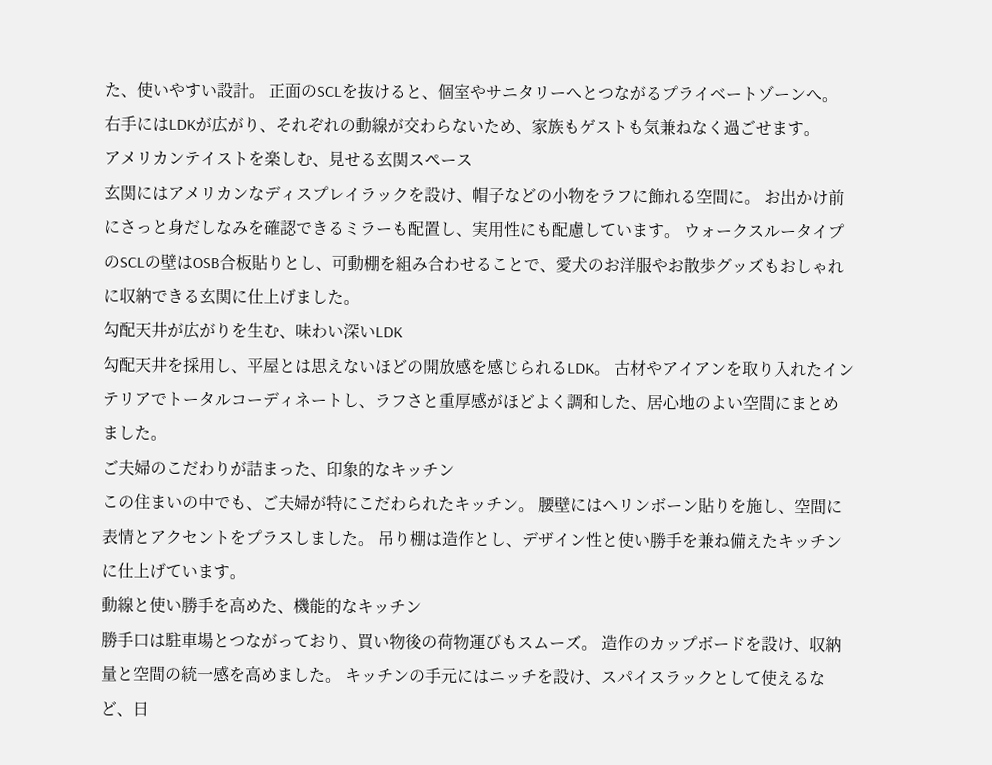た、使いやすい設計。 正面のSCLを抜けると、個室やサニタリーへとつながるプライベートゾーンへ。 右手にはLDKが広がり、それぞれの動線が交わらないため、家族もゲストも気兼ねなく過ごせます。
アメリカンテイストを楽しむ、見せる玄関スペース
玄関にはアメリカンなディスプレイラックを設け、帽子などの小物をラフに飾れる空間に。 お出かけ前にさっと身だしなみを確認できるミラーも配置し、実用性にも配慮しています。 ウォークスルータイプのSCLの壁はOSB合板貼りとし、可動棚を組み合わせることで、愛犬のお洋服やお散歩グッズもおしゃれに収納できる玄関に仕上げました。
勾配天井が広がりを生む、味わい深いLDK
勾配天井を採用し、平屋とは思えないほどの開放感を感じられるLDK。 古材やアイアンを取り入れたインテリアでトータルコーディネートし、ラフさと重厚感がほどよく調和した、居心地のよい空間にまとめました。
ご夫婦のこだわりが詰まった、印象的なキッチン
この住まいの中でも、ご夫婦が特にこだわられたキッチン。 腰壁にはヘリンボーン貼りを施し、空間に表情とアクセントをプラスしました。 吊り棚は造作とし、デザイン性と使い勝手を兼ね備えたキッチンに仕上げています。
動線と使い勝手を高めた、機能的なキッチン
勝手口は駐車場とつながっており、買い物後の荷物運びもスムーズ。 造作のカップボードを設け、収納量と空間の統一感を高めました。 キッチンの手元にはニッチを設け、スパイスラックとして使えるなど、日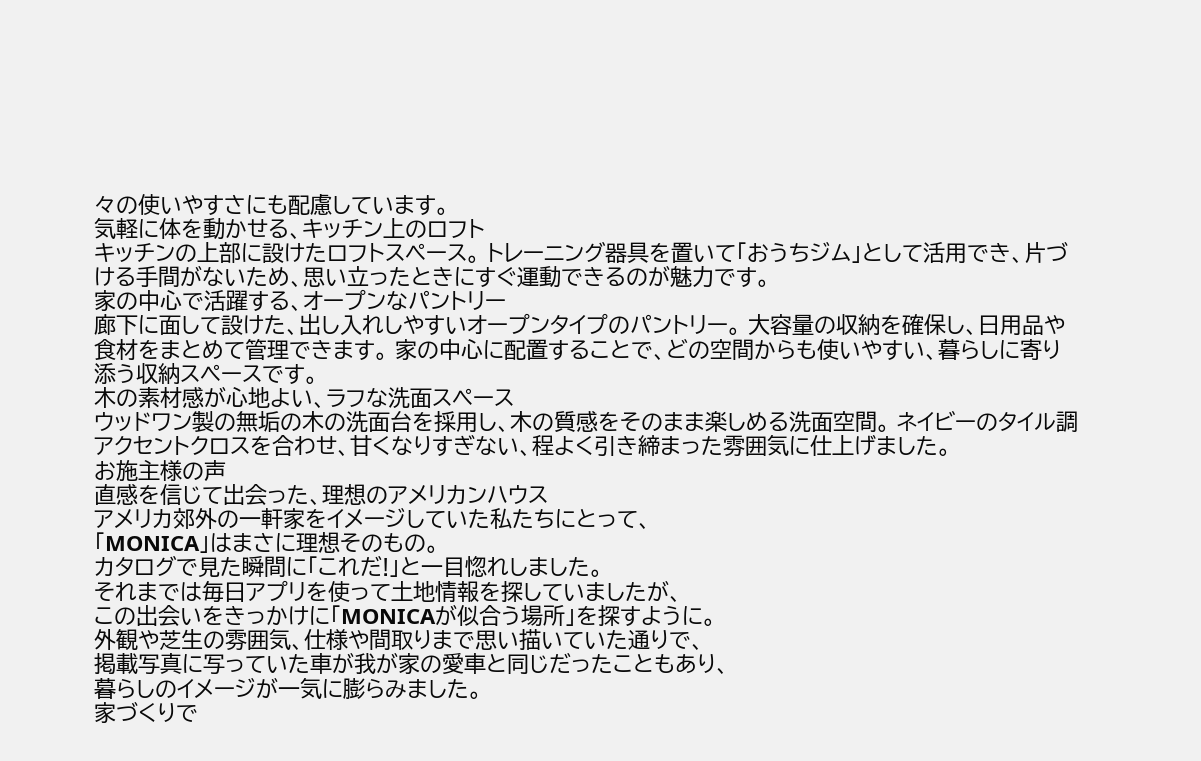々の使いやすさにも配慮しています。
気軽に体を動かせる、キッチン上のロフト
キッチンの上部に設けたロフトスペース。 トレーニング器具を置いて「おうちジム」として活用でき、片づける手間がないため、思い立ったときにすぐ運動できるのが魅力です。
家の中心で活躍する、オープンなパントリー
廊下に面して設けた、出し入れしやすいオープンタイプのパントリー。 大容量の収納を確保し、日用品や食材をまとめて管理できます。 家の中心に配置することで、どの空間からも使いやすい、暮らしに寄り添う収納スペースです。
木の素材感が心地よい、ラフな洗面スペース
ウッドワン製の無垢の木の洗面台を採用し、木の質感をそのまま楽しめる洗面空間。 ネイビーのタイル調アクセントクロスを合わせ、甘くなりすぎない、程よく引き締まった雰囲気に仕上げました。
お施主様の声
直感を信じて出会った、理想のアメリカンハウス
アメリカ郊外の一軒家をイメージしていた私たちにとって、
「MONICA」はまさに理想そのもの。
カタログで見た瞬間に「これだ!」と一目惚れしました。
それまでは毎日アプリを使って土地情報を探していましたが、
この出会いをきっかけに「MONICAが似合う場所」を探すように。
外観や芝生の雰囲気、仕様や間取りまで思い描いていた通りで、
掲載写真に写っていた車が我が家の愛車と同じだったこともあり、
暮らしのイメージが一気に膨らみました。
家づくりで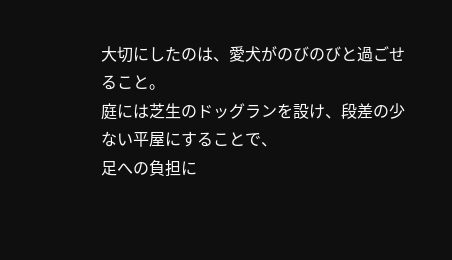大切にしたのは、愛犬がのびのびと過ごせること。
庭には芝生のドッグランを設け、段差の少ない平屋にすることで、
足への負担に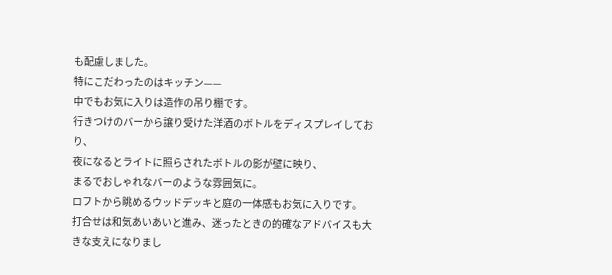も配慮しました。
特にこだわったのはキッチン——
中でもお気に入りは造作の吊り棚です。
行きつけのバーから譲り受けた洋酒のボトルをディスプレイしており、
夜になるとライトに照らされたボトルの影が壁に映り、
まるでおしゃれなバーのような雰囲気に。
ロフトから眺めるウッドデッキと庭の一体感もお気に入りです。
打合せは和気あいあいと進み、迷ったときの的確なアドバイスも大きな支えになりまし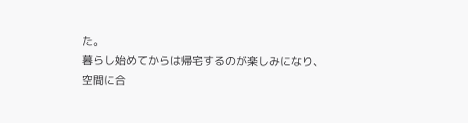た。
暮らし始めてからは帰宅するのが楽しみになり、
空間に合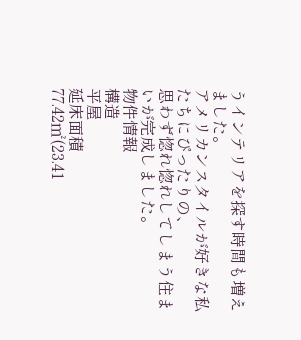うインテリアを探す時間も増えました。
アメリカンスタイルが好きな私たちにぴったりの、
思わず惚れ惚れしてしまう住まいが完成しました。
物件情報
構造
平屋
延床面積
77.42㎡(23.41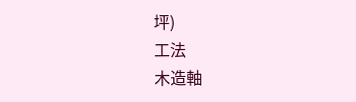坪)
工法
木造軸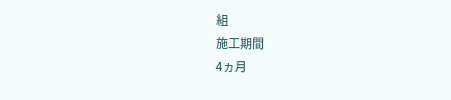組
施工期間
4ヵ月